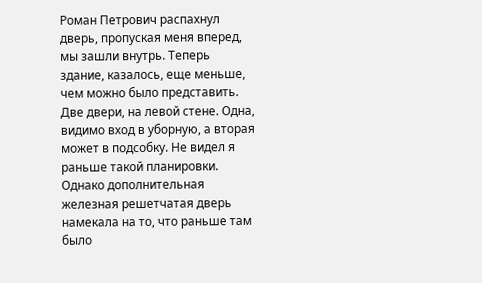Роман Петрович распахнул дверь, пропуская меня вперед, мы зашли внутрь. Теперь здание, казалось, еще меньше, чем можно было представить. Две двери, на левой стене. Одна, видимо вход в уборную, а вторая может в подсобку. Не видел я раньше такой планировки. Однако дополнительная железная решетчатая дверь намекала на то, что раньше там было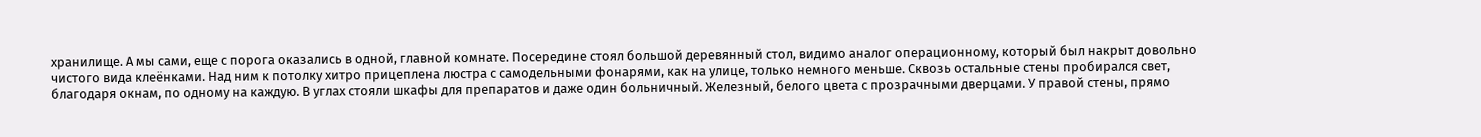хранилище. А мы сами, еще с порога оказались в одной, главной комнате. Посередине стоял большой деревянный стол, видимо аналог операционному, который был накрыт довольно чистого вида клеёнками. Над ним к потолку хитро прицеплена люстра с самодельными фонарями, как на улице, только немного меньше. Сквозь остальные стены пробирался свет, благодаря окнам, по одному на каждую. В углах стояли шкафы для препаратов и даже один больничный. Железный, белого цвета с прозрачными дверцами. У правой стены, прямо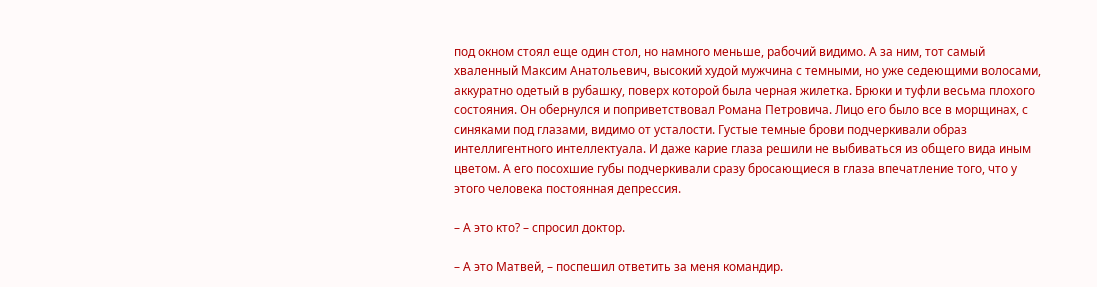под окном стоял еще один стол, но намного меньше, рабочий видимо. А за ним, тот самый хваленный Максим Анатольевич, высокий худой мужчина с темными, но уже седеющими волосами, аккуратно одетый в рубашку, поверх которой была черная жилетка. Брюки и туфли весьма плохого состояния. Он обернулся и поприветствовал Романа Петровича. Лицо его было все в морщинах, с синяками под глазами, видимо от усталости. Густые темные брови подчеркивали образ интеллигентного интеллектуала. И даже карие глаза решили не выбиваться из общего вида иным цветом. А его посохшие губы подчеркивали сразу бросающиеся в глаза впечатление того, что у этого человека постоянная депрессия.

– А это кто? – спросил доктор.

– А это Матвей, – поспешил ответить за меня командир.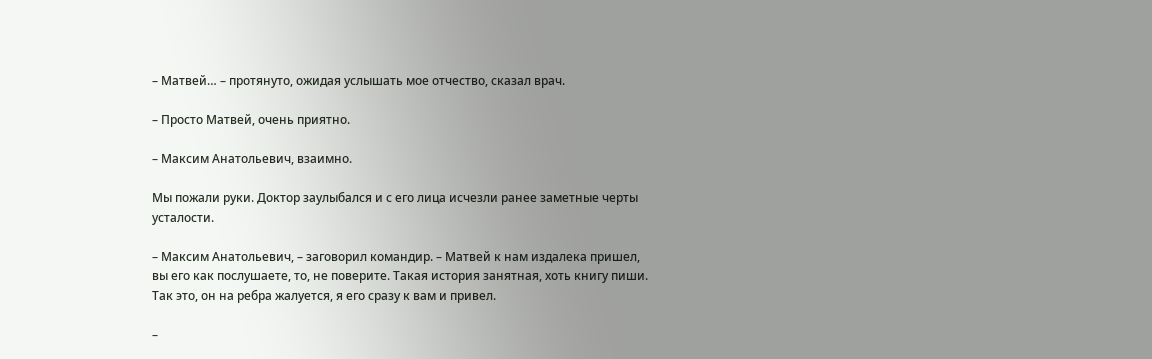– Матвей… – протянуто, ожидая услышать мое отчество, сказал врач.

– Просто Матвей, очень приятно.

– Максим Анатольевич, взаимно.

Мы пожали руки. Доктор заулыбался и с его лица исчезли ранее заметные черты усталости.

– Максим Анатольевич, – заговорил командир. – Матвей к нам издалека пришел, вы его как послушаете, то, не поверите. Такая история занятная, хоть книгу пиши. Так это, он на ребра жалуется, я его сразу к вам и привел.

–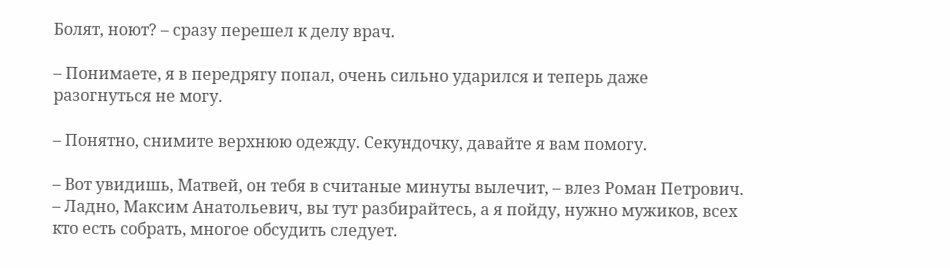Болят, ноют? – сразу перешел к делу врач.

– Понимаете, я в передрягу попал, очень сильно ударился и теперь даже разогнуться не могу.

– Понятно, снимите верхнюю одежду. Секундочку, давайте я вам помогу.

– Вот увидишь, Матвей, он тебя в считаные минуты вылечит, – влез Роман Петрович. – Ладно, Максим Анатольевич, вы тут разбирайтесь, а я пойду, нужно мужиков, всех кто есть собрать, многое обсудить следует.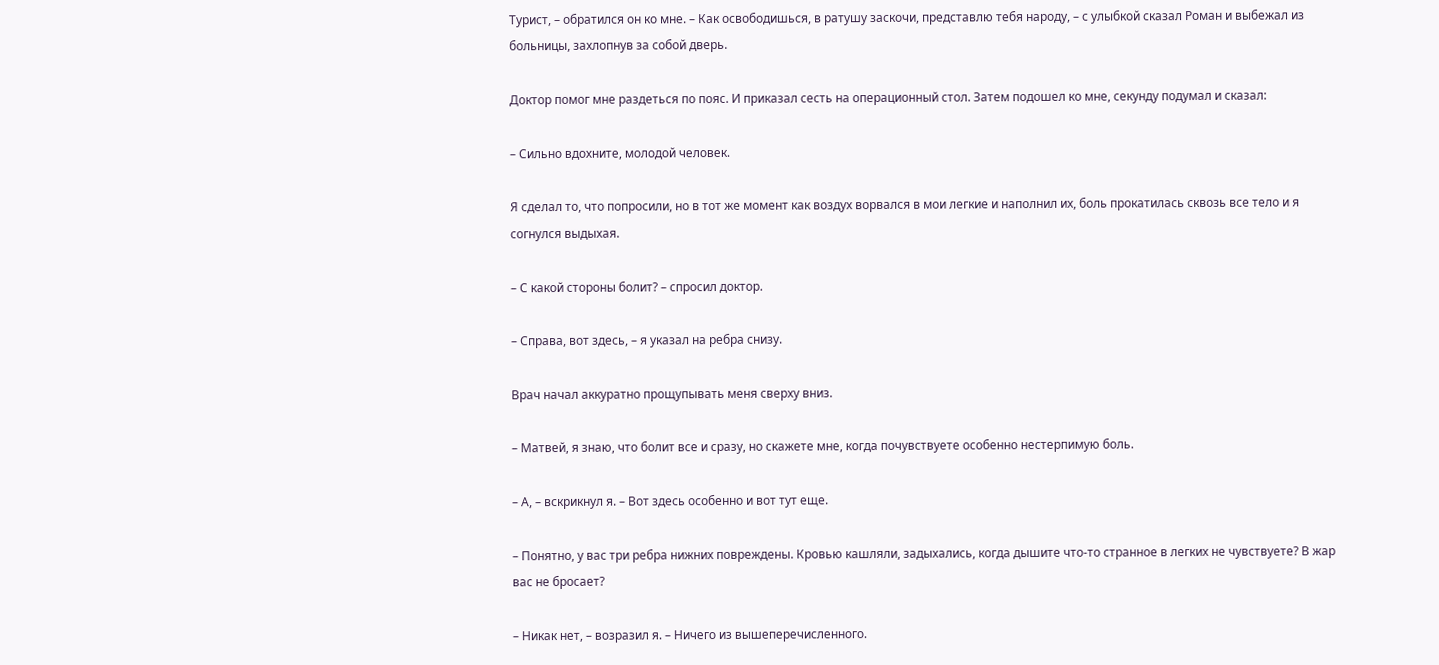Турист, – обратился он ко мне. – Как освободишься, в ратушу заскочи, представлю тебя народу, – с улыбкой сказал Роман и выбежал из больницы, захлопнув за собой дверь.

Доктор помог мне раздеться по пояс. И приказал сесть на операционный стол. Затем подошел ко мне, секунду подумал и сказал:

– Сильно вдохните, молодой человек.

Я сделал то, что попросили, но в тот же момент как воздух ворвался в мои легкие и наполнил их, боль прокатилась сквозь все тело и я согнулся выдыхая.

– С какой стороны болит? – спросил доктор.

– Справа, вот здесь, – я указал на ребра снизу.

Врач начал аккуратно прощупывать меня сверху вниз.

– Матвей, я знаю, что болит все и сразу, но скажете мне, когда почувствуете особенно нестерпимую боль.

– А, – вскрикнул я. – Вот здесь особенно и вот тут еще.

– Понятно, у вас три ребра нижних повреждены. Кровью кашляли, задыхались, когда дышите что-то странное в легких не чувствуете? В жар вас не бросает?

– Никак нет, – возразил я. – Ничего из вышеперечисленного.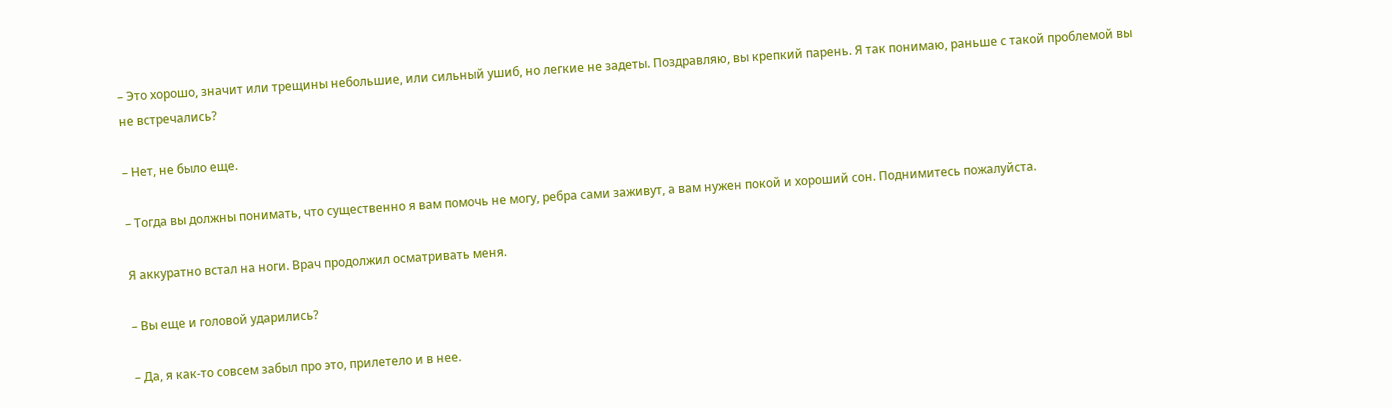– Это хорошо, значит или трещины небольшие, или сильный ушиб, но легкие не задеты. Поздравляю, вы крепкий парень. Я так понимаю, раньше с такой проблемой вы не встречались?

– Нет, не было еще.

– Тогда вы должны понимать, что существенно я вам помочь не могу, ребра сами заживут, а вам нужен покой и хороший сон. Поднимитесь пожалуйста.

Я аккуратно встал на ноги. Врач продолжил осматривать меня.

– Вы еще и головой ударились?

– Да, я как-то совсем забыл про это, прилетело и в нее.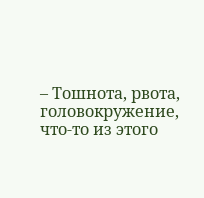– Тошнота, рвота, головокружение, что-то из этого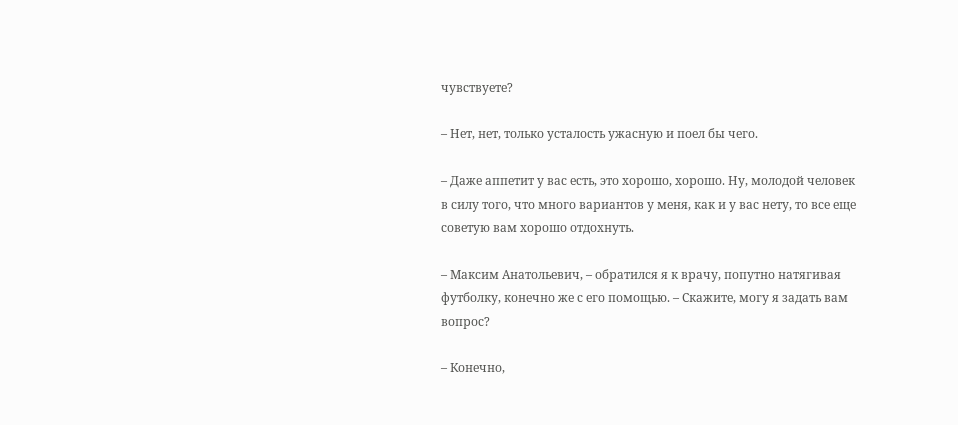чувствуете?

– Нет, нет, только усталость ужасную и поел бы чего.

– Даже аппетит у вас есть, это хорошо, хорошо. Ну, молодой человек в силу того, что много вариантов у меня, как и у вас нету, то все еще советую вам хорошо отдохнуть.

– Максим Анатольевич, – обратился я к врачу, попутно натягивая футболку, конечно же с его помощью. – Скажите, могу я задать вам вопрос?

– Конечно,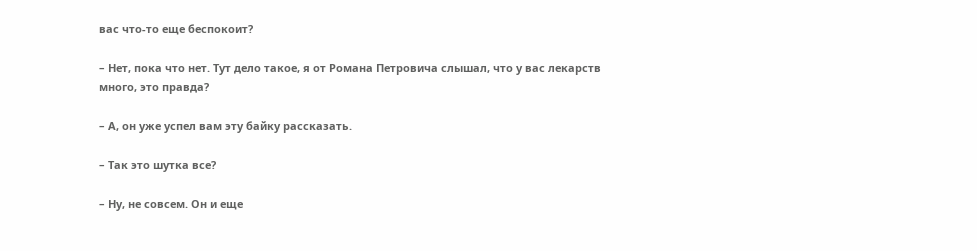вас что-то еще беспокоит?

– Нет, пока что нет. Тут дело такое, я от Романа Петровича слышал, что у вас лекарств много, это правда?

– А, он уже успел вам эту байку рассказать.

– Так это шутка все?

– Ну, не совсем. Он и еще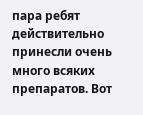пара ребят действительно принесли очень много всяких препаратов. Вот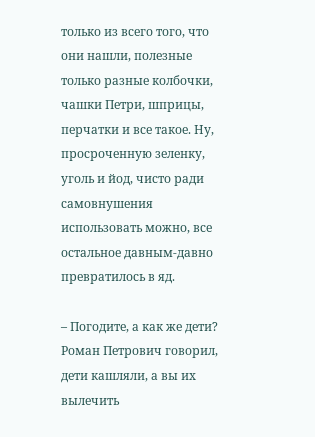только из всего того, что они нашли, полезные только разные колбочки, чашки Петри, шприцы, перчатки и все такое. Ну, просроченную зеленку, уголь и йод, чисто ради самовнушения использовать можно, все остальное давным-давно превратилось в яд.

– Погодите, а как же дети? Роман Петрович говорил, дети кашляли, а вы их вылечить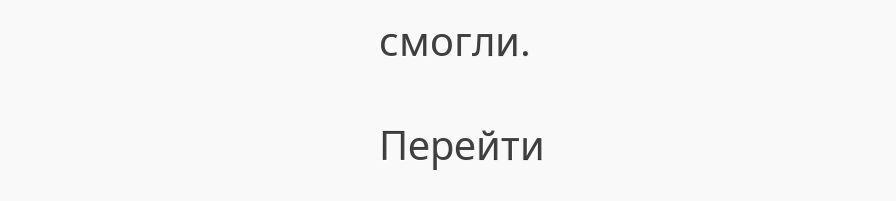смогли.

Перейти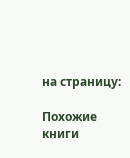на страницу:

Похожие книги